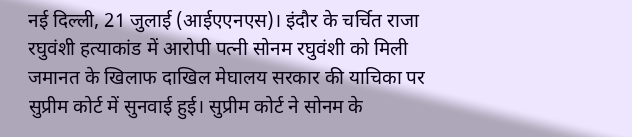नई दिल्ली, 21 जुलाई (आईएएनएस)। इंदौर के चर्चित राजा रघुवंशी हत्याकांड में आरोपी पत्नी सोनम रघुवंशी को मिली जमानत के खिलाफ दाखिल मेघालय सरकार की याचिका पर सुप्रीम कोर्ट में सुनवाई हुई। सुप्रीम कोर्ट ने सोनम के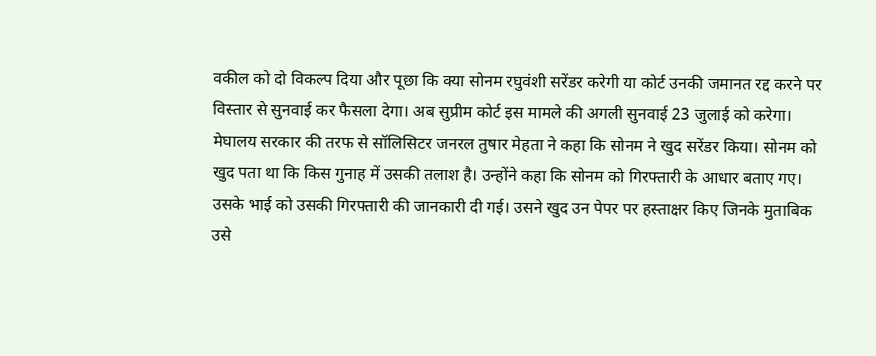वकील को दो विकल्प दिया और पूछा कि क्या सोनम रघुवंशी सरेंडर करेगी या कोर्ट उनकी जमानत रद्द करने पर विस्तार से सुनवाई कर फैसला देगा। अब सुप्रीम कोर्ट इस मामले की अगली सुनवाई 23 जुलाई को करेगा।
मेघालय सरकार की तरफ से सॉलिसिटर जनरल तुषार मेहता ने कहा कि सोनम ने खुद सरेंडर किया। सोनम को खुद पता था कि किस गुनाह में उसकी तलाश है। उन्होंने कहा कि सोनम को गिरफ्तारी के आधार बताए गए। उसके भाई को उसकी गिरफ्तारी की जानकारी दी गई। उसने खुद उन पेपर पर हस्ताक्षर किए जिनके मुताबिक उसे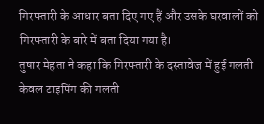गिरफ्तारी के आधार बता दिए गए हैं और उसके घरवालों को गिरफ्तारी के बारे में बता दिया गया है।
तुषार मेहता ने कहा कि गिरफ्तारी के दस्तावेज में हुई गलती केवल टाइपिंग की गलती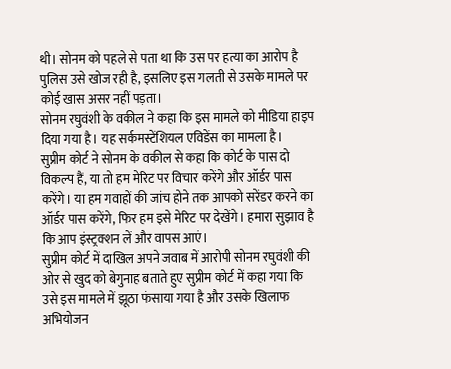थी। सोनम को पहले से पता था कि उस पर हत्या का आरोप है पुलिस उसे खोज रही है, इसलिए इस गलती से उसके मामले पर कोई खास असर नहीं पड़ता।
सोनम रघुवंशी के वकील ने कहा कि इस मामले को मीडिया हाइप दिया गया है। यह सर्कमस्टेंशियल एविडेंस का मामला है।
सुप्रीम कोर्ट ने सोनम के वकील से कहा कि कोर्ट के पास दो विकल्प हैं, या तो हम मेरिट पर विचार करेंगे और ऑर्डर पास करेंगे। या हम गवाहों की जांच होने तक आपको सरेंडर करने का ऑर्डर पास करेंगे, फिर हम इसे मेरिट पर देखेंगे। हमारा सुझाव है कि आप इंस्ट्रक्शन लें और वापस आएं।
सुप्रीम कोर्ट में दाखिल अपने जवाब में आरोपी सोनम रघुवंशी की ओर से खुद को बेगुनाह बताते हुए सुप्रीम कोर्ट में कहा गया कि उसे इस मामले में झूठा फंसाया गया है और उसके खिलाफ अभियोजन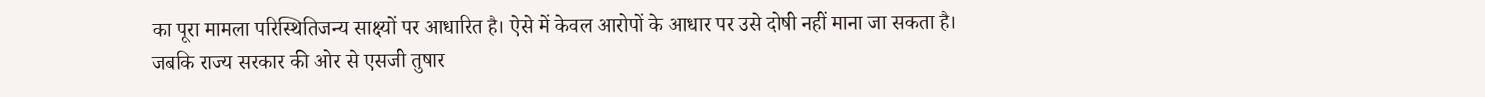का पूरा मामला परिस्थितिजन्य साक्ष्यों पर आधारित है। ऐसे में केवल आरोपों के आधार पर उसे दोषी नहीं माना जा सकता है।
जबकि राज्य सरकार की ओर से एसजी तुषार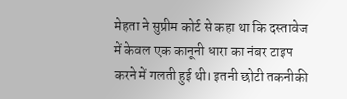मेहता ने सुप्रीम कोर्ट से कहा था कि दस्तावेज में केवल एक कानूनी धारा का नंबर टाइप करने में गलती हुई थी। इतनी छोटी तकनीकी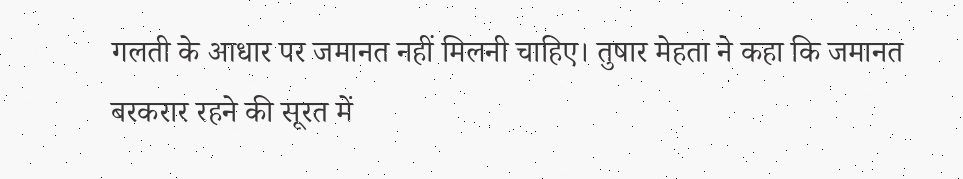गलती के आधार पर जमानत नहीं मिलनी चाहिए। तुषार मेहता ने कहा कि जमानत बरकरार रहने की सूरत में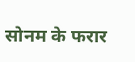सोनम के फरार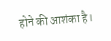होने की आशंका है।